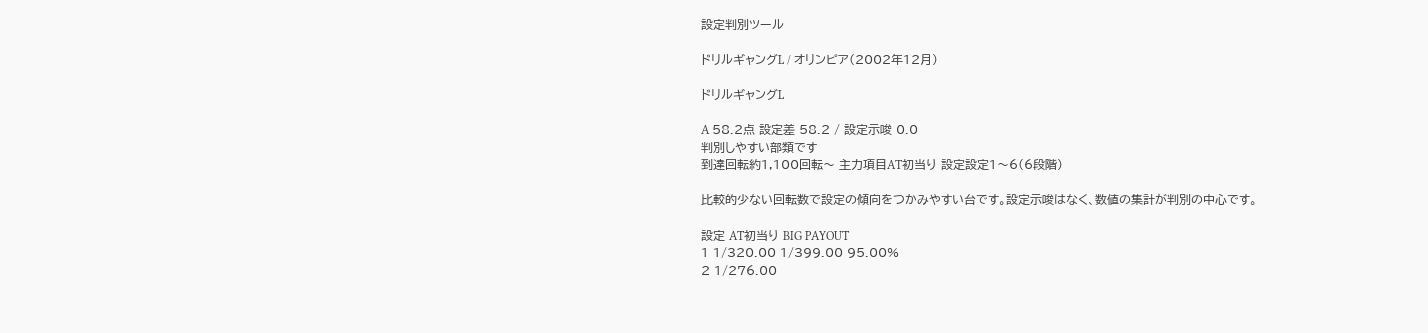設定判別ツール

ドリルギャングL / オリンピア(2002年12月)

ドリルギャングL

A 58.2点 設定差 58.2 / 設定示唆 0.0
判別しやすい部類です
到達回転約1,100回転〜 主力項目AT初当り 設定設定1〜6(6段階)

比較的少ない回転数で設定の傾向をつかみやすい台です。設定示唆はなく、数値の集計が判別の中心です。

設定 AT初当り BIG PAYOUT
1 1/320.00 1/399.00 95.00%
2 1/276.00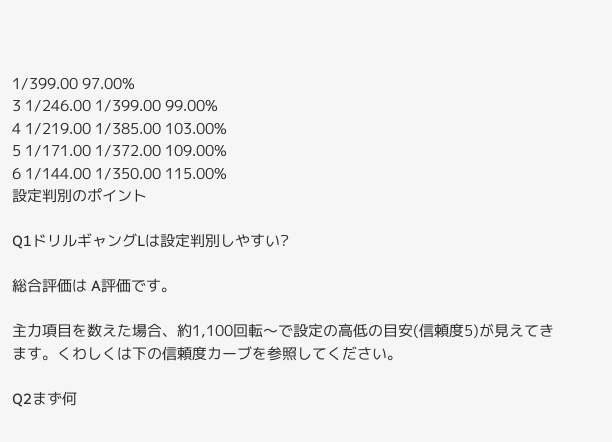1/399.00 97.00%
3 1/246.00 1/399.00 99.00%
4 1/219.00 1/385.00 103.00%
5 1/171.00 1/372.00 109.00%
6 1/144.00 1/350.00 115.00%
設定判別のポイント

Q1ドリルギャングLは設定判別しやすい?

総合評価は A評価です。

主力項目を数えた場合、約1,100回転〜で設定の高低の目安(信頼度5)が見えてきます。くわしくは下の信頼度カーブを参照してください。

Q2まず何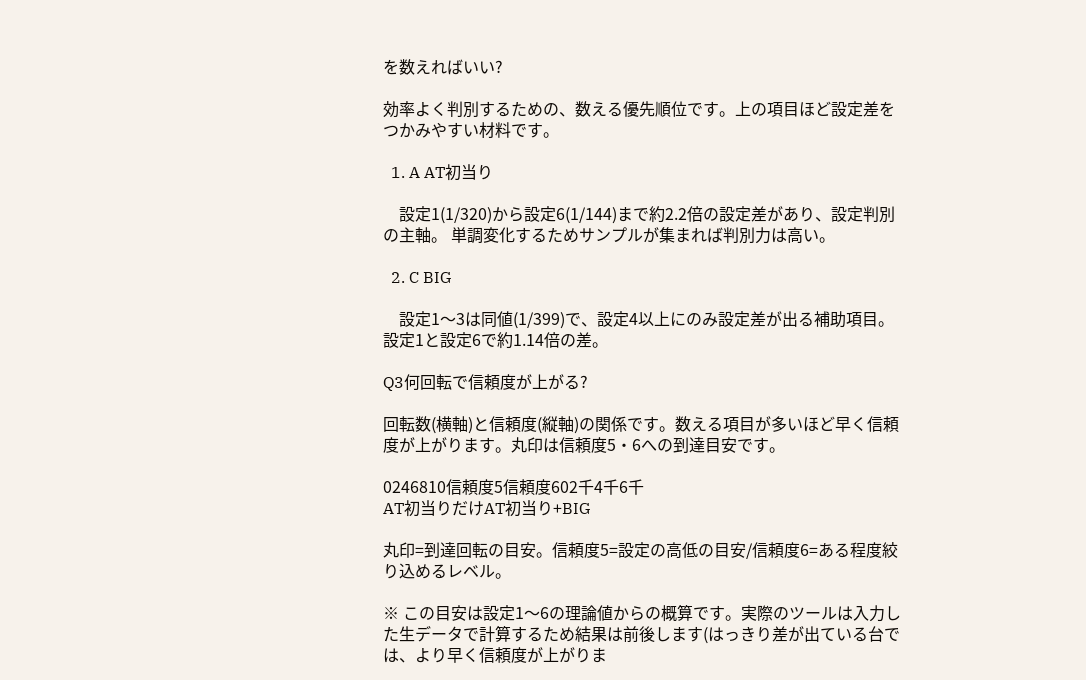を数えればいい?

効率よく判別するための、数える優先順位です。上の項目ほど設定差をつかみやすい材料です。

  1. A AT初当り

    設定1(1/320)から設定6(1/144)まで約2.2倍の設定差があり、設定判別の主軸。 単調変化するためサンプルが集まれば判別力は高い。

  2. C BIG

    設定1〜3は同値(1/399)で、設定4以上にのみ設定差が出る補助項目。 設定1と設定6で約1.14倍の差。

Q3何回転で信頼度が上がる?

回転数(横軸)と信頼度(縦軸)の関係です。数える項目が多いほど早く信頼度が上がります。丸印は信頼度5・6への到達目安です。

0246810信頼度5信頼度602千4千6千
AT初当りだけAT初当り+BIG

丸印=到達回転の目安。信頼度5=設定の高低の目安/信頼度6=ある程度絞り込めるレベル。

※ この目安は設定1〜6の理論値からの概算です。実際のツールは入力した生データで計算するため結果は前後します(はっきり差が出ている台では、より早く信頼度が上がりま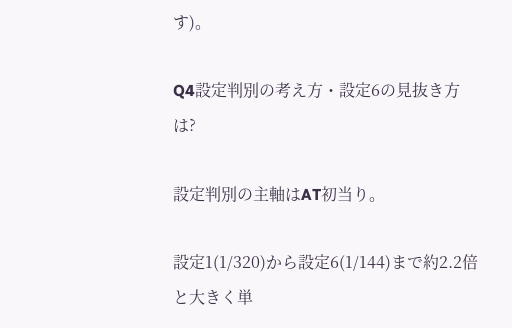す)。

Q4設定判別の考え方・設定6の見抜き方は?

設定判別の主軸はAT初当り。

設定1(1/320)から設定6(1/144)まで約2.2倍と大きく単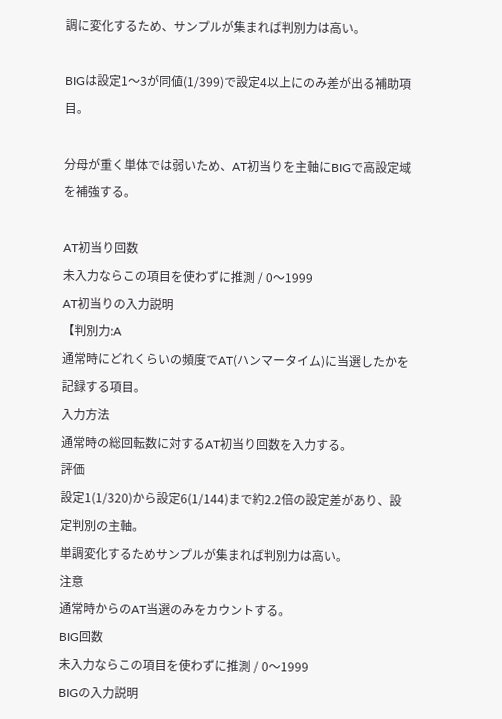調に変化するため、サンプルが集まれば判別力は高い。

BIGは設定1〜3が同値(1/399)で設定4以上にのみ差が出る補助項目。

分母が重く単体では弱いため、AT初当りを主軸にBIGで高設定域を補強する。

AT初当り回数
未入力ならこの項目を使わずに推測 / 0〜1999
AT初当りの入力説明
【判別力:A
通常時にどれくらいの頻度でAT(ハンマータイム)に当選したかを記録する項目。
入力方法
通常時の総回転数に対するAT初当り回数を入力する。
評価
設定1(1/320)から設定6(1/144)まで約2.2倍の設定差があり、設定判別の主軸。
単調変化するためサンプルが集まれば判別力は高い。
注意
通常時からのAT当選のみをカウントする。
BIG回数
未入力ならこの項目を使わずに推測 / 0〜1999
BIGの入力説明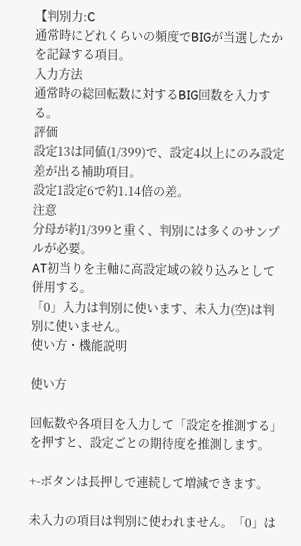【判別力:C
通常時にどれくらいの頻度でBIGが当選したかを記録する項目。
入力方法
通常時の総回転数に対するBIG回数を入力する。
評価
設定13は同値(1/399)で、設定4以上にのみ設定差が出る補助項目。
設定1設定6で約1.14倍の差。
注意
分母が約1/399と重く、判別には多くのサンプルが必要。
AT初当りを主軸に高設定域の絞り込みとして併用する。
「0」入力は判別に使います、未入力(空)は判別に使いません。
使い方・機能説明

使い方

回転数や各項目を入力して「設定を推測する」を押すと、設定ごとの期待度を推測します。

+-ボタンは長押しで連続して増減できます。

未入力の項目は判別に使われません。「0」は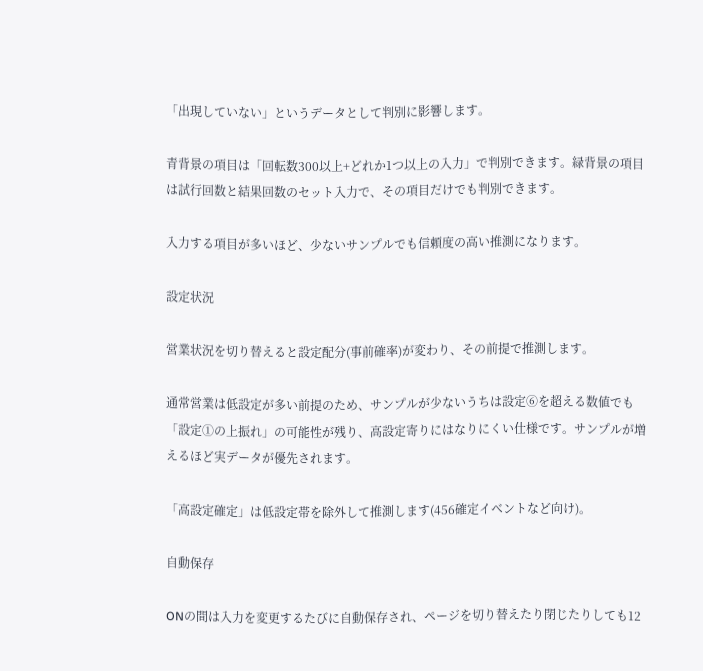「出現していない」というデータとして判別に影響します。

青背景の項目は「回転数300以上+どれか1つ以上の入力」で判別できます。緑背景の項目は試行回数と結果回数のセット入力で、その項目だけでも判別できます。

入力する項目が多いほど、少ないサンプルでも信頼度の高い推測になります。

設定状況

営業状況を切り替えると設定配分(事前確率)が変わり、その前提で推測します。

通常営業は低設定が多い前提のため、サンプルが少ないうちは設定⑥を超える数値でも「設定①の上振れ」の可能性が残り、高設定寄りにはなりにくい仕様です。サンプルが増えるほど実データが優先されます。

「高設定確定」は低設定帯を除外して推測します(456確定イベントなど向け)。

自動保存

ONの間は入力を変更するたびに自動保存され、ページを切り替えたり閉じたりしても12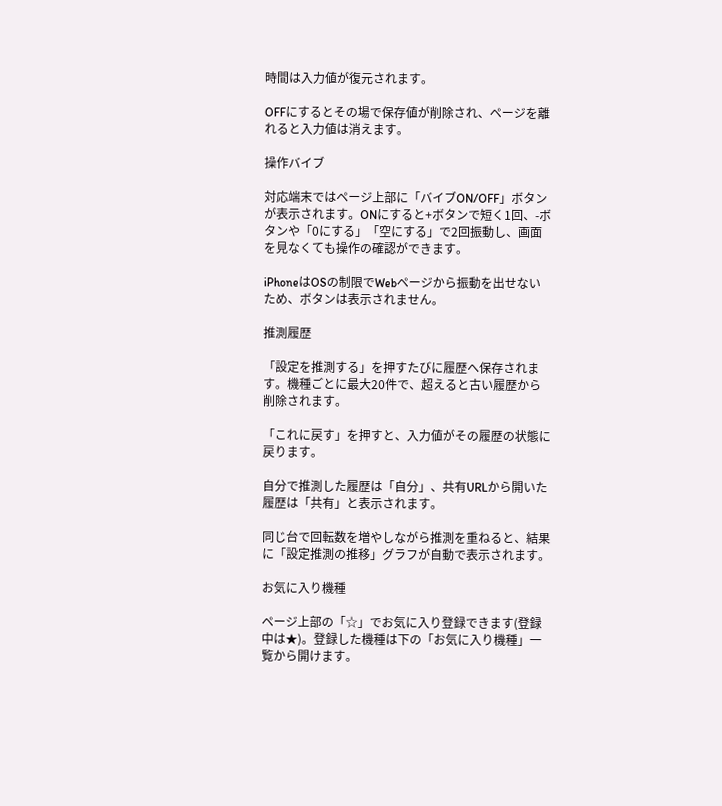時間は入力値が復元されます。

OFFにするとその場で保存値が削除され、ページを離れると入力値は消えます。

操作バイブ

対応端末ではページ上部に「バイブON/OFF」ボタンが表示されます。ONにすると+ボタンで短く1回、-ボタンや「0にする」「空にする」で2回振動し、画面を見なくても操作の確認ができます。

iPhoneはOSの制限でWebページから振動を出せないため、ボタンは表示されません。

推測履歴

「設定を推測する」を押すたびに履歴へ保存されます。機種ごとに最大20件で、超えると古い履歴から削除されます。

「これに戻す」を押すと、入力値がその履歴の状態に戻ります。

自分で推測した履歴は「自分」、共有URLから開いた履歴は「共有」と表示されます。

同じ台で回転数を増やしながら推測を重ねると、結果に「設定推測の推移」グラフが自動で表示されます。

お気に入り機種

ページ上部の「☆」でお気に入り登録できます(登録中は★)。登録した機種は下の「お気に入り機種」一覧から開けます。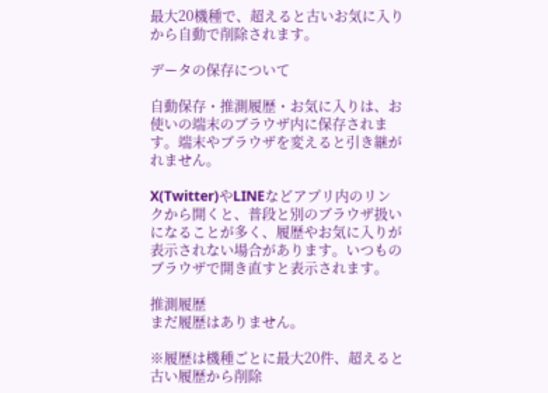最大20機種で、超えると古いお気に入りから自動で削除されます。

データの保存について

自動保存・推測履歴・お気に入りは、お使いの端末のブラウザ内に保存されます。端末やブラウザを変えると引き継がれません。

X(Twitter)やLINEなどアプリ内のリンクから開くと、普段と別のブラウザ扱いになることが多く、履歴やお気に入りが表示されない場合があります。いつものブラウザで開き直すと表示されます。

推測履歴
まだ履歴はありません。

※履歴は機種ごとに最大20件、超えると古い履歴から削除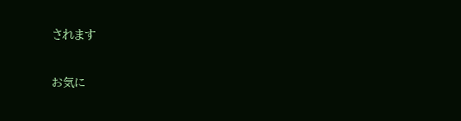されます

お気に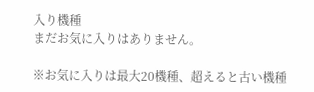入り機種
まだお気に入りはありません。

※お気に入りは最大20機種、超えると古い機種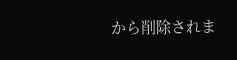から削除されま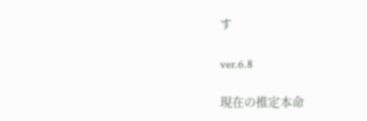す

ver.6.8

現在の推定本命